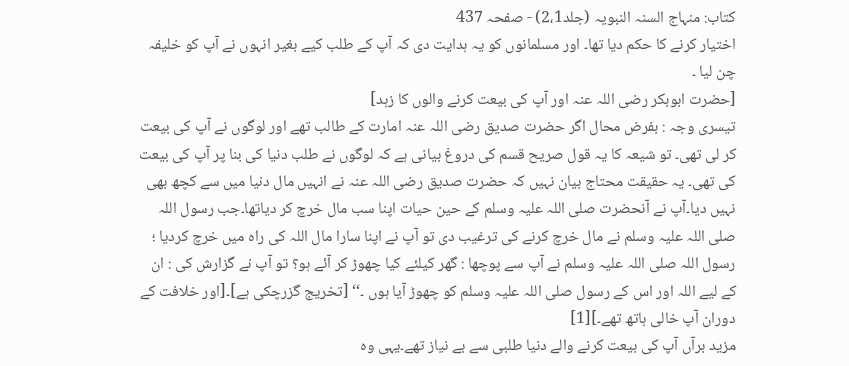کتاب: منہاج السنہ النبویہ (جلد2،1) - صفحہ 437
اختیار کرنے کا حکم دیا تھا۔ اور مسلمانوں کو یہ ہدایت دی کہ آپ کے طلب کیے بغیر انہوں نے آپ کو خلیفہ چن لیا ۔
[حضرت ابوبکر رضی اللہ عنہ اور آپ کی بیعت کرنے والوں کا زہد]
تیسری وجہ : بفرض محال اگر حضرت صدیق رضی اللہ عنہ امارت کے طالب تھے اور لوگوں نے آپ کی بیعت کر لی تھی۔ تو شیعہ کا یہ قول صریح قسم کی دروغ بیانی ہے کہ لوگوں نے طلب دنیا کی بنا پر آپ کی بیعت کی تھی۔ یہ حقیقت محتاج بیان نہیں کہ حضرت صدیق رضی اللہ عنہ نے انہیں مال دنیا میں سے کچھ بھی نہیں دیا۔آپ نے آنحضرت صلی اللہ علیہ وسلم کے حین حیات اپنا سب مال خرچ کر دیاتھا۔جب رسول اللہ صلی اللہ علیہ وسلم نے مال خرچ کرنے کی ترغیب دی تو آپ نے اپنا سارا مال اللہ کی راہ میں خرچ کردیا ؛ رسول اللہ صلی اللہ علیہ وسلم نے آپ سے پوچھا : گھر کیلئے کیا چھوڑ کر آئے ہو؟ تو آپ نے گزارش کی : ان کے لیے اللہ اور اس کے رسول صلی اللہ علیہ وسلم کو چھوڑ آیا ہوں ۔‘‘ [تخریج گزرچکی ہے]۔[اور خلافت کے دوران آپ خالی ہاتھ تھے۔][1]
مزید برآں آپ کی بیعت کرنے والے دنیا طلبی سے بے نیاز تھے۔یہی وہ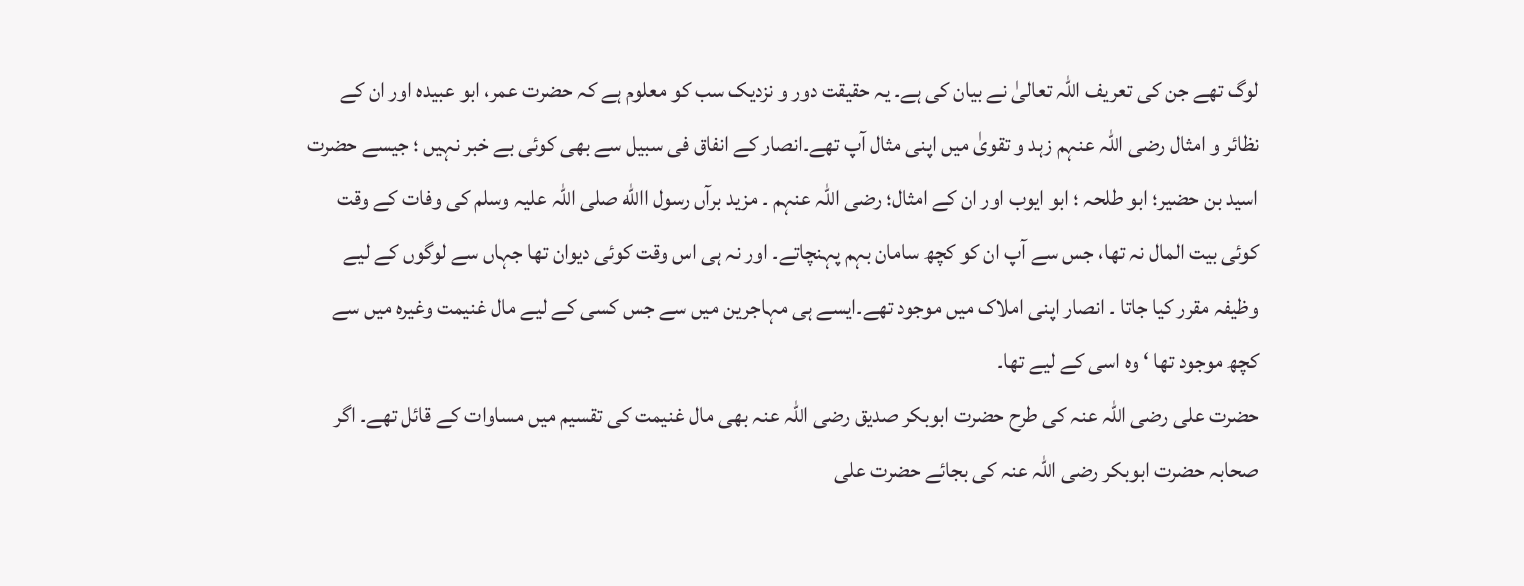لوگ تھے جن کی تعریف اللہ تعالیٰ نے بیان کی ہے۔ یہ حقیقت دور و نزدیک سب کو معلوم ہے کہ حضرت عمر، ابو عبیدہ اور ان کے نظائر و امثال رضی اللہ عنہم زہد و تقویٰ میں اپنی مثال آپ تھے۔انصار کے انفاق فی سبیل سے بھی کوئی بے خبر نہیں ؛ جیسے حضرت اسید بن حضیر؛ ابو طلحہ ؛ ابو ایوب اور ان کے امثال؛ رضی اللہ عنہم ۔ مزید برآں رسول االله صلی اللہ علیہ وسلم کی وفات کے وقت کوئی بیت المال نہ تھا، جس سے آپ ان کو کچھ سامان بہم پہنچاتے۔ اور نہ ہی اس وقت کوئی دیوان تھا جہاں سے لوگوں کے لیے وظیفہ مقرر کیا جاتا ۔ انصار اپنی املاک میں موجود تھے۔ایسے ہی مہاجرین میں سے جس کسی کے لیے مال غنیمت وغیرہ میں سے کچھ موجود تھا ‘ وہ اسی کے لیے تھا۔
حضرت علی رضی اللہ عنہ کی طرح حضرت ابوبکر صدیق رضی اللہ عنہ بھی مال غنیمت کی تقسیم میں مساوات کے قائل تھے۔ اگر صحابہ حضرت ابوبکر رضی اللہ عنہ کی بجائے حضرت علی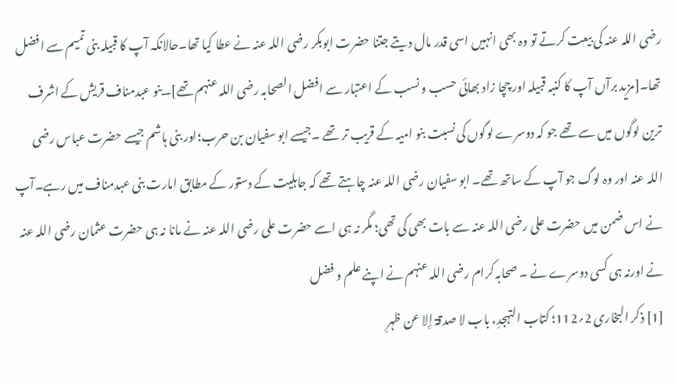رضی اللہ عنہ کی بیعت کرتے تو وہ بھی انہیں اسی قدر مال دیتے جتنا حضرت ابوبکر رضی اللہ عنہ نے عطا کیا تھا۔حالانکہ آپ کا قبیلہ بنی تمیم سے افضل تھا۔[مزید برآں آپ کا کنبہ قبیلہ اور چچا زاد بھائی حسب و نسب کے اعتبار سے افضل الصحابہ رضی اللہ عنہم تھے]۔بنو عبدمناف قریش کے اشرف ترین لوگوں میں سے تھے جو کہ دوسرے لوگوں کی نسبت بنو امیہ کے قریب تر تھے ۔جیسے ابو سفیان بن حرب؛اور بنی ہاشم جیسے حضرت عباس رضی اللہ عنہ اور وہ لوگ جو آپ کے ساتھ تھے۔ ابو سفیان رضی اللہ عنہ چاہتے تھے کہ جاہلیت کے دستور کے مطابق امارت بنی عبدمناف میں رہے۔آپ نے اس ضمن میں حضرت علی رضی اللہ عنہ سے بات بھی کی تھی؛ مگر نہ ہی اسے حضرت علی رضی اللہ عنہ نے مانا نہ ہی حضرت عثمان رضی اللہ عنہ نے اورنہ ہی کسی دوسرے نے ۔ صحابہ کرام رضی اللہ عنہم نے اپنے علم و فضل
[1] ذکر البخاری 2؍112؛ کتاب التہجدِ، باب لا صدقۃ إِلا عن ظہرِ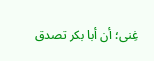غِنی؛ أن أبا بکر تصدق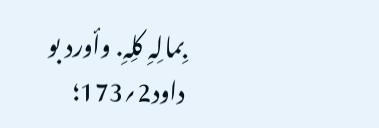بِمالِہِ کلِہِ. وأورد بو داود2؍173؛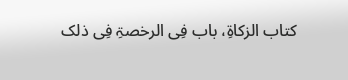کتاب الزکاۃِ، باب فِی الرخصۃِ فِی ذلک